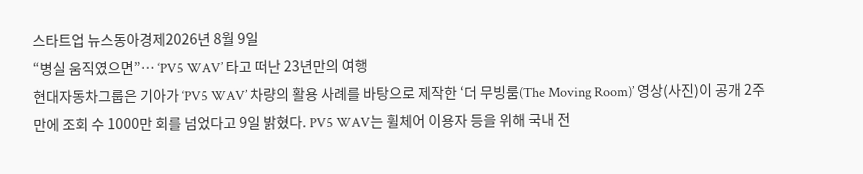스타트업 뉴스동아경제2026년 8월 9일
“병실 움직였으면”… ‘PV5 WAV’ 타고 떠난 23년만의 여행
현대자동차그룹은 기아가 ‘PV5 WAV’ 차량의 활용 사례를 바탕으로 제작한 ‘더 무빙룸(The Moving Room)’ 영상(사진)이 공개 2주 만에 조회 수 1000만 회를 넘었다고 9일 밝혔다. PV5 WAV는 휠체어 이용자 등을 위해 국내 전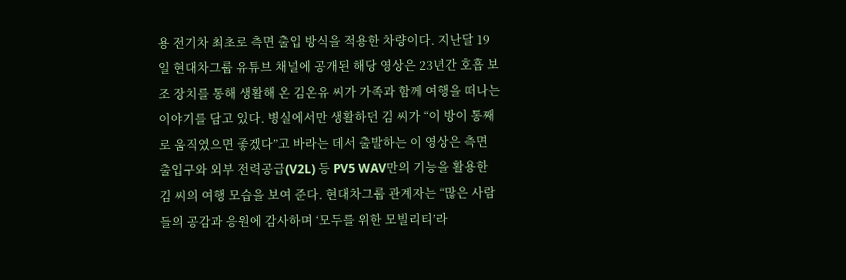용 전기차 최초로 측면 출입 방식을 적용한 차량이다. 지난달 19일 현대차그룹 유튜브 채널에 공개된 해당 영상은 23년간 호흡 보조 장치를 통해 생활해 온 김온유 씨가 가족과 함께 여행을 떠나는 이야기를 담고 있다. 병실에서만 생활하던 김 씨가 “이 방이 통째로 움직였으면 좋겠다”고 바라는 데서 출발하는 이 영상은 측면 출입구와 외부 전력공급(V2L) 등 PV5 WAV만의 기능을 활용한 김 씨의 여행 모습을 보여 준다. 현대차그룹 관계자는 “많은 사람들의 공감과 응원에 감사하며 ‘모두를 위한 모빌리티’라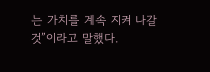는 가치를 계속 지켜 나갈 것”이라고 말했다.